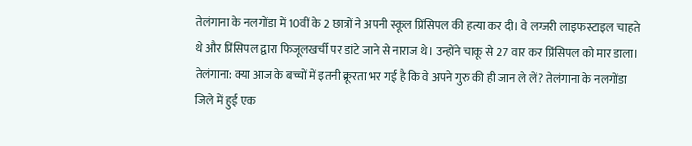तेलंगाना के नलगोंडा में 10वीं के 2 छात्रों ने अपनी स्कूल प्रिंसिपल की हत्या कर दी। वे लग्जरी लाइफस्टाइल चाहते थे और प्रिंसिपल द्वारा फिजूलखर्ची पर डांटे जाने से नाराज थे। उन्होंने चाकू से 27 वार कर प्रिंसिपल को मार डाला।
तेलंगाना: क्या आज के बच्चों में इतनी क्रूरता भर गई है कि वे अपने गुरु की ही जान ले लें? तेलंगाना के नलगोंडा जिले में हुई एक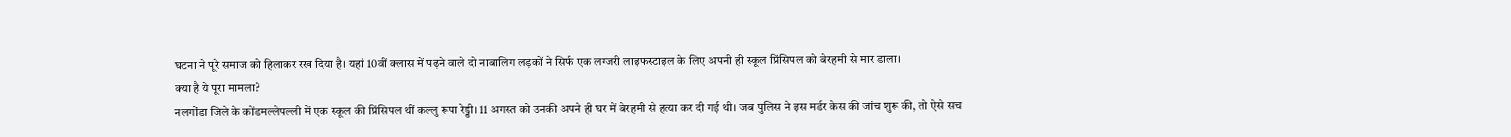घटना ने पूरे समाज को हिलाकर रख दिया है। यहां 10वीं क्लास में पढ़ने वाले दो नाबालिग लड़कों ने सिर्फ एक लग्जरी लाइफस्टाइल के लिए अपनी ही स्कूल प्रिंसिपल को बेरहमी से मार डाला।
क्या है ये पूरा मामला?
नलगोंडा जिले के कोंडमल्लेपल्ली में एक स्कूल की प्रिंसिपल थीं कल्लु रूपा रेड्डी। 11 अगस्त को उनकी अपने ही घर में बेरहमी से हत्या कर दी गई थी। जब पुलिस ने इस मर्डर केस की जांच शुरू की, तो ऐसे सच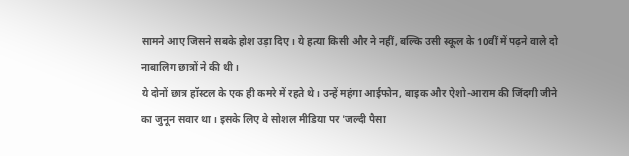सामने आए जिसने सबके होश उड़ा दिए। ये हत्या किसी और ने नहीं, बल्कि उसी स्कूल के 10वीं में पढ़ने वाले दो नाबालिग छात्रों ने की थी।
ये दोनों छात्र हॉस्टल के एक ही कमरे में रहते थे। उन्हें महंगा आईफोन, बाइक और ऐशो-आराम की जिंदगी जीने का जुनून सवार था। इसके लिए वे सोशल मीडिया पर 'जल्दी पैसा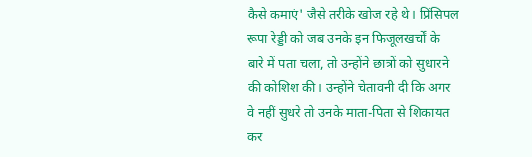कैसे कमाएं' जैसे तरीके खोज रहे थे। प्रिंसिपल रूपा रेड्डी को जब उनके इन फिजूलखर्चों के बारे में पता चला, तो उन्होंने छात्रों को सुधारने की कोशिश की। उन्होंने चेतावनी दी कि अगर वे नहीं सुधरे तो उनके माता-पिता से शिकायत कर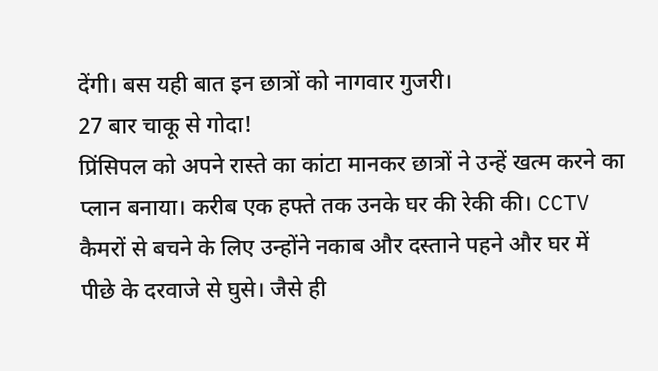देंगी। बस यही बात इन छात्रों को नागवार गुजरी।
27 बार चाकू से गोदा!
प्रिंसिपल को अपने रास्ते का कांटा मानकर छात्रों ने उन्हें खत्म करने का प्लान बनाया। करीब एक हफ्ते तक उनके घर की रेकी की। CCTV कैमरों से बचने के लिए उन्होंने नकाब और दस्ताने पहने और घर में पीछे के दरवाजे से घुसे। जैसे ही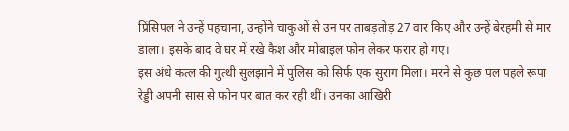प्रिंसिपल ने उन्हें पहचाना, उन्होंने चाकुओं से उन पर ताबड़तोड़ 27 वार किए और उन्हें बेरहमी से मार डाला। इसके बाद वे घर में रखे कैश और मोबाइल फोन लेकर फरार हो गए।
इस अंधे कत्ल की गुत्थी सुलझाने में पुलिस को सिर्फ एक सुराग मिला। मरने से कुछ पल पहले रूपा रेड्डी अपनी सास से फोन पर बात कर रही थीं। उनका आखिरी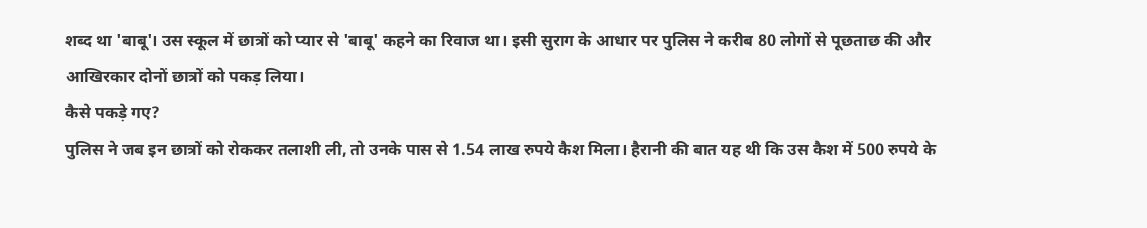शब्द था 'बाबू'। उस स्कूल में छात्रों को प्यार से 'बाबू' कहने का रिवाज था। इसी सुराग के आधार पर पुलिस ने करीब 80 लोगों से पूछताछ की और आखिरकार दोनों छात्रों को पकड़ लिया।
कैसे पकड़े गए?
पुलिस ने जब इन छात्रों को रोककर तलाशी ली, तो उनके पास से 1.54 लाख रुपये कैश मिला। हैरानी की बात यह थी कि उस कैश में 500 रुपये के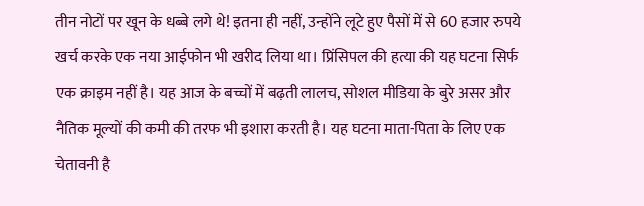तीन नोटों पर खून के धब्बे लगे थे! इतना ही नहीं, उन्होंने लूटे हुए पैसों में से 60 हजार रुपये खर्च करके एक नया आईफोन भी खरीद लिया था। प्रिंसिपल की हत्या की यह घटना सिर्फ एक क्राइम नहीं है। यह आज के बच्चों में बढ़ती लालच, सोशल मीडिया के बुरे असर और नैतिक मूल्यों की कमी की तरफ भी इशारा करती है। यह घटना माता-पिता के लिए एक चेतावनी है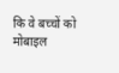कि वे बच्चों को मोबाइल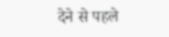देने से पहले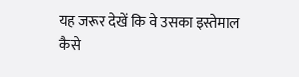यह जरूर देखें कि वे उसका इस्तेमाल कैसे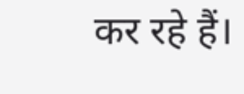कर रहे हैं।